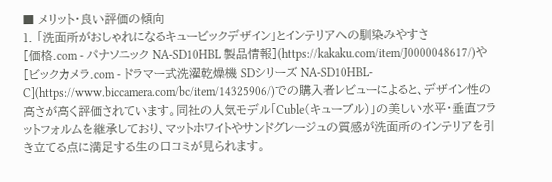■ メリット・良い評価の傾向
1. 「洗面所がおしゃれになるキュービックデザイン」とインテリアへの馴染みやすさ
[価格.com - パナソニック NA-SD10HBL 製品情報](https://kakaku.com/item/J0000048617/)や[ビックカメラ.com - ドラマー式洗濯乾燥機 SDシリーズ NA-SD10HBL-C](https://www.biccamera.com/bc/item/14325906/)での購入者レビューによると、デザイン性の高さが高く評価されています。同社の人気モデル「Cuble(キューブル)」の美しい水平・垂直フラットフォルムを継承しており、マットホワイトやサンドグレージュの質感が洗面所のインテリアを引き立てる点に満足する生の口コミが見られます。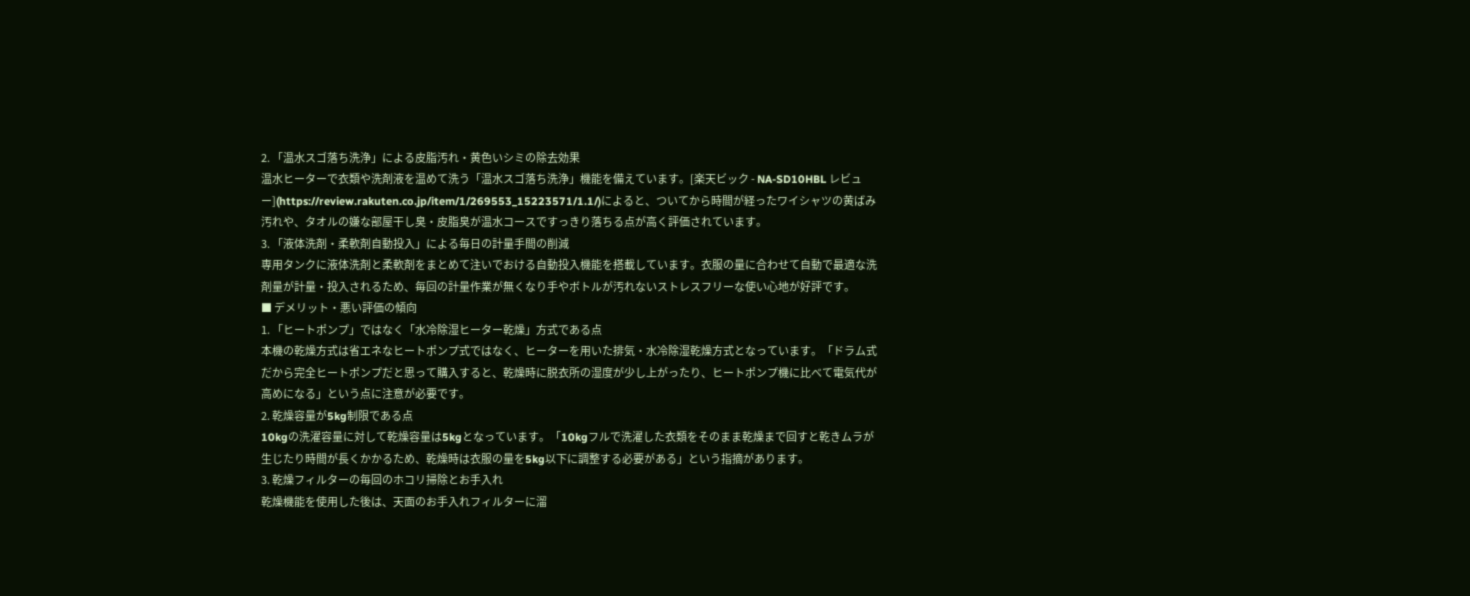2. 「温水スゴ落ち洗浄」による皮脂汚れ・黄色いシミの除去効果
温水ヒーターで衣類や洗剤液を温めて洗う「温水スゴ落ち洗浄」機能を備えています。[楽天ビック - NA-SD10HBL レビュー](https://review.rakuten.co.jp/item/1/269553_15223571/1.1/)によると、ついてから時間が経ったワイシャツの黄ばみ汚れや、タオルの嫌な部屋干し臭・皮脂臭が温水コースですっきり落ちる点が高く評価されています。
3. 「液体洗剤・柔軟剤自動投入」による毎日の計量手間の削減
専用タンクに液体洗剤と柔軟剤をまとめて注いでおける自動投入機能を搭載しています。衣服の量に合わせて自動で最適な洗剤量が計量・投入されるため、毎回の計量作業が無くなり手やボトルが汚れないストレスフリーな使い心地が好評です。
■ デメリット・悪い評価の傾向
1. 「ヒートポンプ」ではなく「水冷除湿ヒーター乾燥」方式である点
本機の乾燥方式は省エネなヒートポンプ式ではなく、ヒーターを用いた排気・水冷除湿乾燥方式となっています。「ドラム式だから完全ヒートポンプだと思って購入すると、乾燥時に脱衣所の湿度が少し上がったり、ヒートポンプ機に比べて電気代が高めになる」という点に注意が必要です。
2. 乾燥容量が5kg制限である点
10kgの洗濯容量に対して乾燥容量は5kgとなっています。「10kgフルで洗濯した衣類をそのまま乾燥まで回すと乾きムラが生じたり時間が長くかかるため、乾燥時は衣服の量を5kg以下に調整する必要がある」という指摘があります。
3. 乾燥フィルターの毎回のホコリ掃除とお手入れ
乾燥機能を使用した後は、天面のお手入れフィルターに溜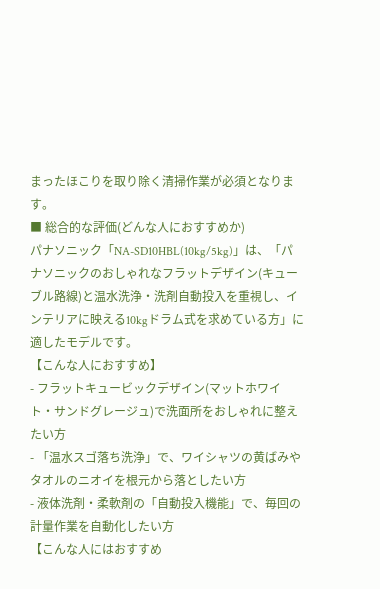まったほこりを取り除く清掃作業が必須となります。
■ 総合的な評価(どんな人におすすめか)
パナソニック「NA-SD10HBL(10kg/5kg)」は、「パナソニックのおしゃれなフラットデザイン(キューブル路線)と温水洗浄・洗剤自動投入を重視し、インテリアに映える10kgドラム式を求めている方」に適したモデルです。
【こんな人におすすめ】
- フラットキュービックデザイン(マットホワイト・サンドグレージュ)で洗面所をおしゃれに整えたい方
- 「温水スゴ落ち洗浄」で、ワイシャツの黄ばみやタオルのニオイを根元から落としたい方
- 液体洗剤・柔軟剤の「自動投入機能」で、毎回の計量作業を自動化したい方
【こんな人にはおすすめ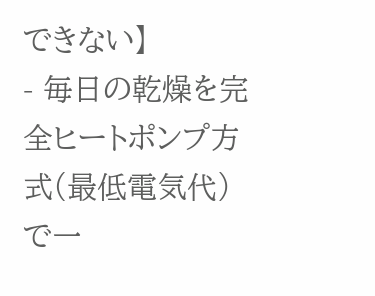できない】
- 毎日の乾燥を完全ヒートポンプ方式(最低電気代)で一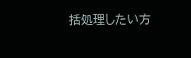括処理したい方